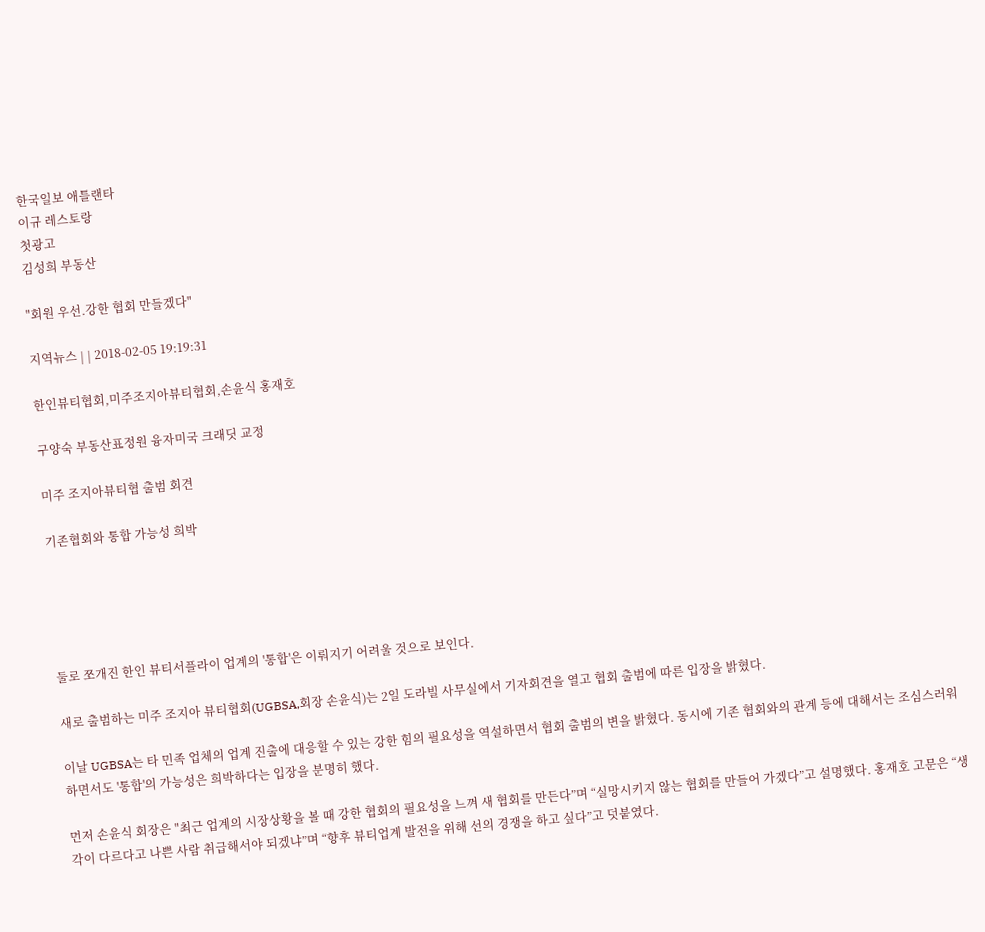한국일보 애틀랜타
이규 레스토랑
첫광고
김성희 부동산

"회원 우선.강한 협회 만들겠다"

지역뉴스 | | 2018-02-05 19:19:31

한인뷰티협회,미주조지아뷰티협회,손윤식 홍재호

구양숙 부동산표정원 융자미국 크래딧 교정

미주 조지아뷰티협 출범 회견

기존협회와 통합 가능성 희박





둘로 쪼개진 한인 뷰티서플라이 업계의 '통합'은 이뤄지기 어려울 것으로 보인다.

새로 출범하는 미주 조지아 뷰티협회(UGBSA,회장 손윤식)는 2일 도라빌 사무실에서 기자회견을 열고 협회 출범에 따른 입장을 밝혔다.

이날 UGBSA는 타 민족 업체의 업계 진출에 대응할 수 있는 강한 힘의 필요성을 역설하면서 협회 출범의 변을 밝혔다. 동시에 기존 협회와의 관계 등에 대해서는 조심스러워 하면서도 '통합'의 가능성은 희박하다는 입장을 분명히 했다.

먼저 손윤식 회장은 "최근 업계의 시장상황을 볼 때 강한 협회의 필요성을 느껴 새 협회를 만든다”며 “실망시키지 않는 협회를 만들어 가겠다”고 설명했다. 홍재호 고문은 “생각이 다르다고 나쁜 사람 취급해서야 되겠냐”며 “향후 뷰티업계 발전을 위해 선의 경쟁을 하고 싶다”고 덧붙였다.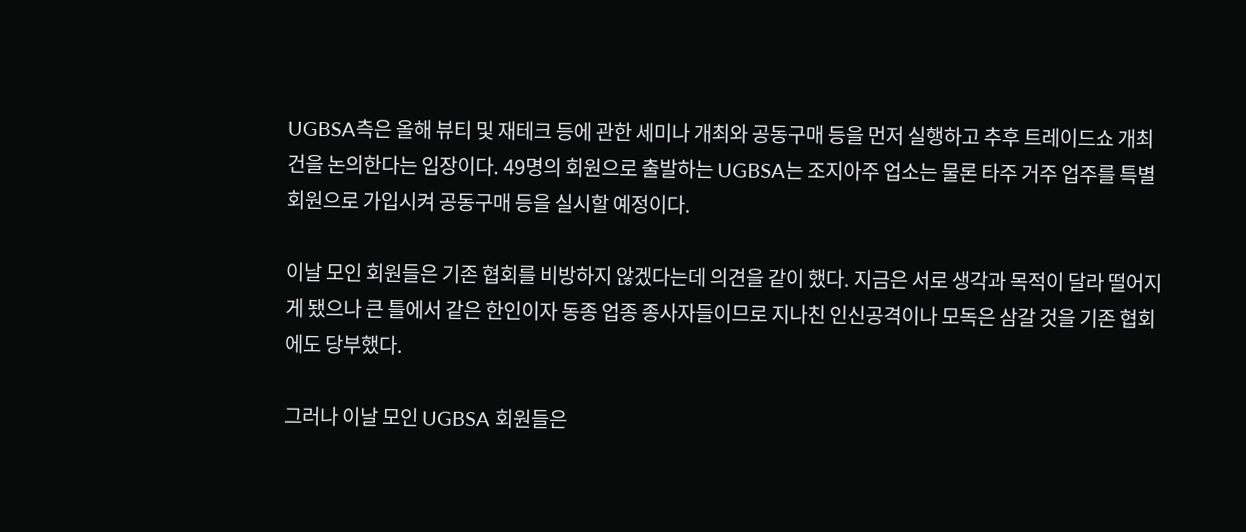UGBSA측은 올해 뷰티 및 재테크 등에 관한 세미나 개최와 공동구매 등을 먼저 실행하고 추후 트레이드쇼 개최 건을 논의한다는 입장이다. 49명의 회원으로 출발하는 UGBSA는 조지아주 업소는 물론 타주 거주 업주를 특별회원으로 가입시켜 공동구매 등을 실시할 예정이다.

이날 모인 회원들은 기존 협회를 비방하지 않겠다는데 의견을 같이 했다. 지금은 서로 생각과 목적이 달라 떨어지게 됐으나 큰 틀에서 같은 한인이자 동종 업종 종사자들이므로 지나친 인신공격이나 모독은 삼갈 것을 기존 협회에도 당부했다.

그러나 이날 모인 UGBSA 회원들은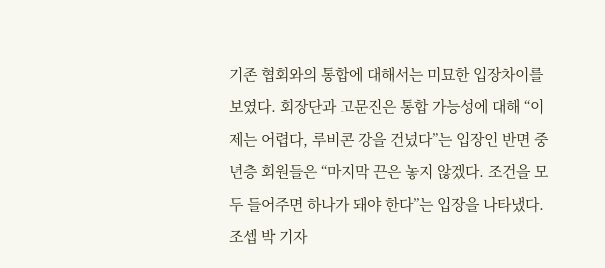기존 협회와의 통합에 대해서는 미묘한 입장차이를 보였다. 회장단과 고문진은 통합 가능성에 대해 “이제는 어렵다, 루비콘 강을 건넜다”는 입장인 반면 중년층 회원들은 “마지막 끈은 놓지 않겠다. 조건을 모두 들어주면 하나가 돼야 한다”는 입장을 나타냈다.  조셉 박 기자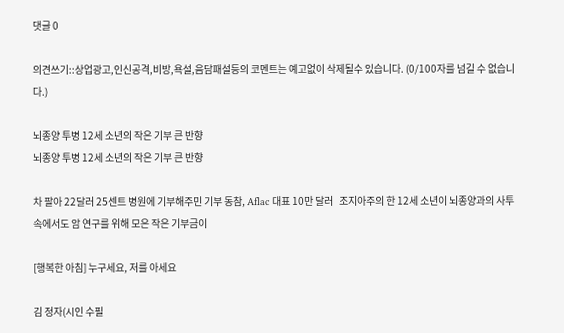댓글 0

의견쓰기::상업광고,인신공격,비방,욕설,음담패설등의 코멘트는 예고없이 삭제될수 있습니다. (0/100자를 넘길 수 없습니다.)

뇌종양 투병 12세 소년의 작은 기부 큰 반향
뇌종양 투병 12세 소년의 작은 기부 큰 반향

차 팔아 22달러 25센트 병원에 기부해주민 기부 동참, Aflac 대표 10만 달러   조지아주의 한 12세 소년이 뇌종양과의 사투 속에서도 암 연구를 위해 모은 작은 기부금이

[행복한 아침] 누구세요, 저를 아세요

김 정자(시인 수필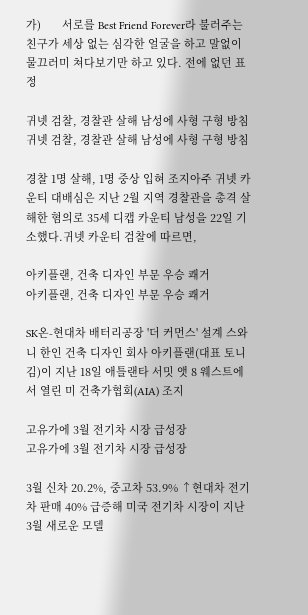가)       서로를 Best Friend Forever라 불러주는 친구가 세상 없는 심각한 얼굴을 하고 말없이 물끄러미 쳐다보기만 하고 있다. 전에 없던 표정

귀넷 검찰, 경찰관 살해 남성에 사형 구형 방침
귀넷 검찰, 경찰관 살해 남성에 사형 구형 방침

경찰 1명 살해, 1명 중상 입혀 조지아주 귀넷 카운티 대배심은 지난 2월 지역 경찰관을 총격 살해한 혐의로 35세 디캡 카운티 남성을 22일 기소했다.귀넷 카운티 검찰에 따르면,

아키플랜, 건축 디자인 부문 우승 쾌거
아키플랜, 건축 디자인 부문 우승 쾌거

SK온-현대차 배터리공장 '더 커먼스' 설계 스와니 한인 건축 디자인 회사 아키플랜(대표 토니 김)이 지난 18일 애틀랜타 서밋 앳 8 웨스트에서 열린 미 건축가협회(AIA) 조지

고유가에 3월 전기차 시장 급성장
고유가에 3월 전기차 시장 급성장

3월 신차 20.2%, 중고차 53.9% ↑현대차 전기차 판매 40% 급증해 미국 전기차 시장이 지난 3월 새로운 모델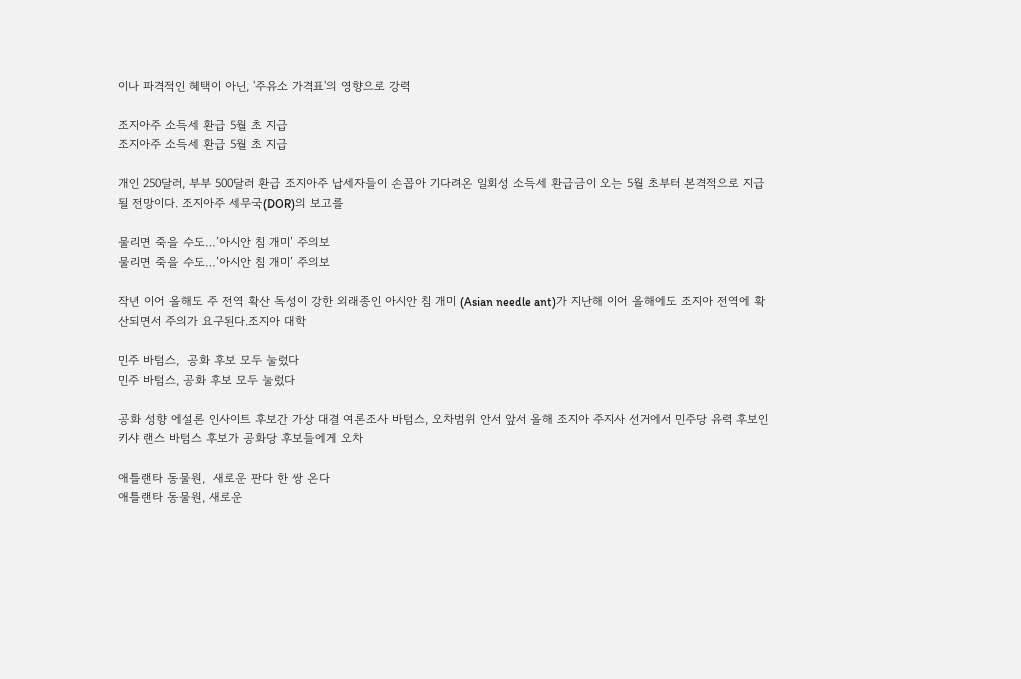이나 파격적인 혜택이 아닌, '주유소 가격표'의 영향으로 강력

조지아주 소득세 환급 5월 초 지급
조지아주 소득세 환급 5월 초 지급

개인 250달러, 부부 500달러 환급 조지아주 납세자들이 손꼽아 기다려온 일회성 소득세 환급금이 오는 5월 초부터 본격적으로 지급될 전망이다. 조지아주 세무국(DOR)의 보고를

물리면 죽을 수도…’아시안 침 개미’ 주의보
물리면 죽을 수도…’아시안 침 개미’ 주의보

작년 이어 올해도 주 전역 확산 독성이 강한 외래종인 아시안 침 개미 (Asian needle ant)가 지난해 이어 올해에도 조지아 전역에 확산되면서 주의가 요구된다.조지아 대학

민주 바텀스,  공화 후보 모두 눌렀다
민주 바텀스, 공화 후보 모두 눌렀다

공화 성향 에설론 인사이트 후보간 가상 대결 여론조사 바텀스, 오차범위 안서 앞서 올해 조지아 주지사 선거에서 민주당 유력 후보인 키샤 랜스 바텀스 후보가 공화당 후보들에게 오차

애틀랜타 동물원,  새로운 판다 한 쌍 온다
애틀랜타 동물원, 새로운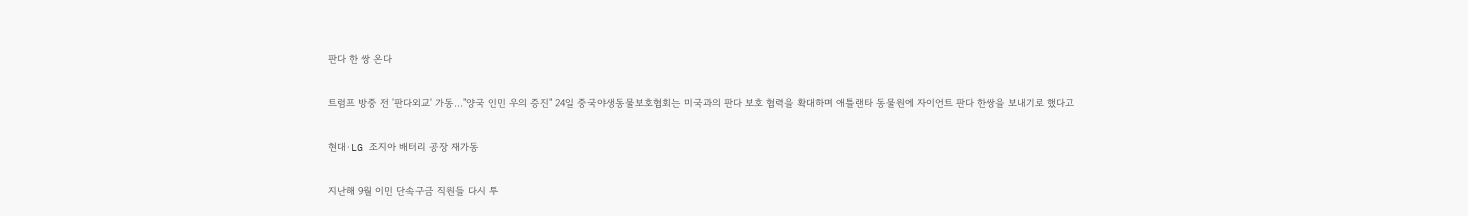판다 한 쌍 온다

트럼프 방중 전 '판다외교' 가동…"양국 인민 우의 증진" 24일 중국야생동물보호협회는 미국과의 판다 보호 협력을 확대하며 애틀랜타 동물원에 자이언트 판다 한쌍을 보내기로 했다고

현대·LG 조지아 배터리 공장 재가동

지난해 9월 이민 단속구금 직원들 다시 투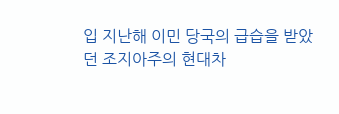입 지난해 이민 당국의 급습을 받았던 조지아주의 현대차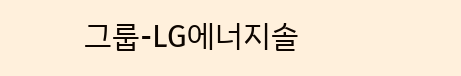그룹-LG에너지솔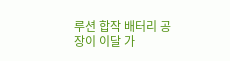루션 합작 배터리 공장이 이달 가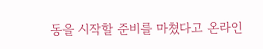동을 시작할 준비를 마쳤다고 온라인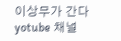이상무가 간다 yotube 채널